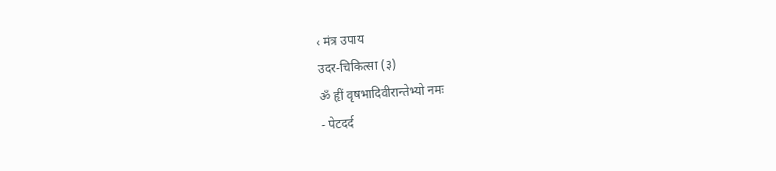‹ मंत्र उपाय
उदर-चिकित्सा (३)
ॐ हृीं वृषभादिवीरान्तेभ्यो नमः
- पेटदर्द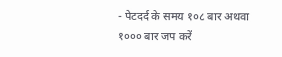- पेटदर्द के समय १०८ बार अथवा १००० बार जप करें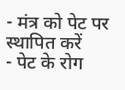- मंत्र को पेट पर स्थापित करें
- पेट के रोग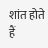शांत होते हैं